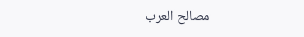مصالح العرب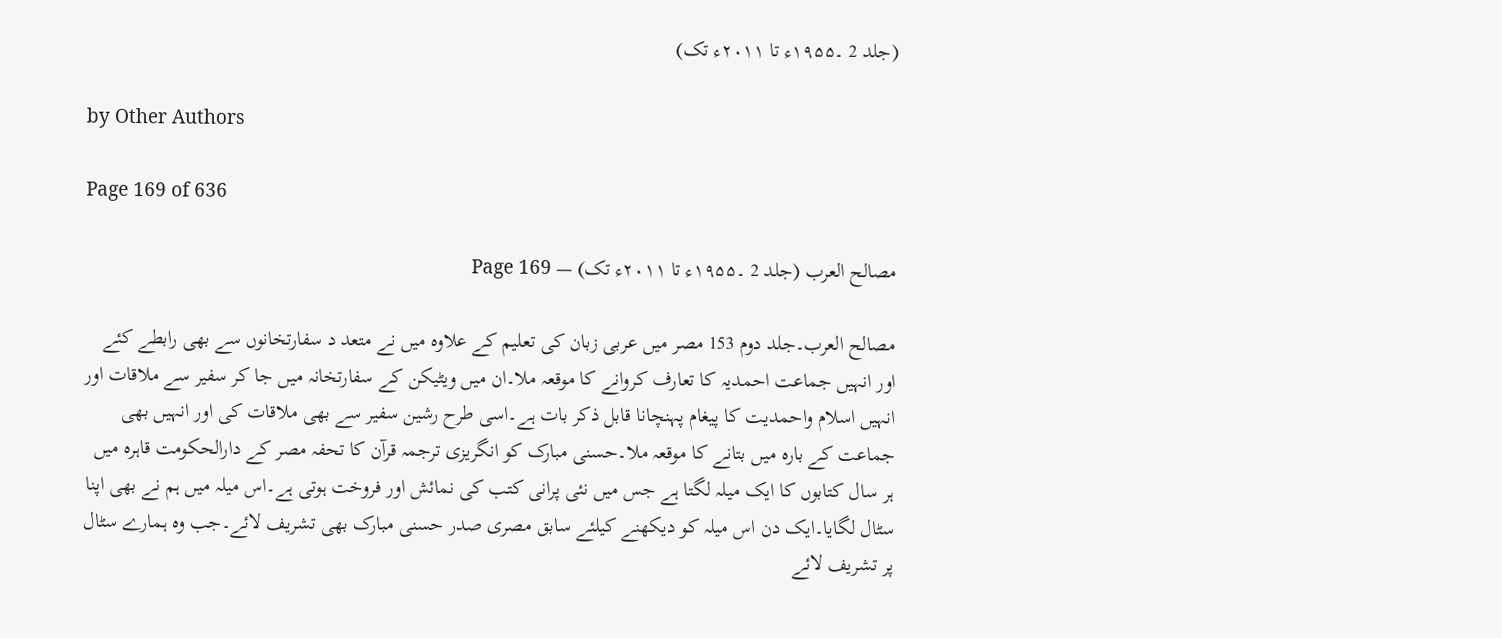(جلد 2 ۔۱۹۵۵ء تا ۲۰۱۱ء تک)

by Other Authors

Page 169 of 636

مصالح العرب (جلد 2 ۔۱۹۵۵ء تا ۲۰۱۱ء تک) — Page 169

مصالح العرب۔جلد دوم 153 مصر میں عربی زبان کی تعلیم کے علاوہ میں نے متعد د سفارتخانوں سے بھی رابطے کئے اور انہیں جماعت احمدیہ کا تعارف کروانے کا موقعہ ملا۔ان میں ویٹیکن کے سفارتخانہ میں جا کر سفیر سے ملاقات اور انہیں اسلام واحمدیت کا پیغام پہنچانا قابل ذکر بات ہے۔اسی طرح رشین سفیر سے بھی ملاقات کی اور انہیں بھی جماعت کے بارہ میں بتانے کا موقعہ ملا۔حسنی مبارک کو انگریزی ترجمہ قرآن کا تحفہ مصر کے دارالحکومت قاہرہ میں ہر سال کتابوں کا ایک میلہ لگتا ہے جس میں نئی پرانی کتب کی نمائش اور فروخت ہوتی ہے۔اس میلہ میں ہم نے بھی اپنا سٹال لگایا۔ایک دن اس میلہ کو دیکھنے کیلئے سابق مصری صدر حسنی مبارک بھی تشریف لائے۔جب وہ ہمارے سٹال پر تشریف لائے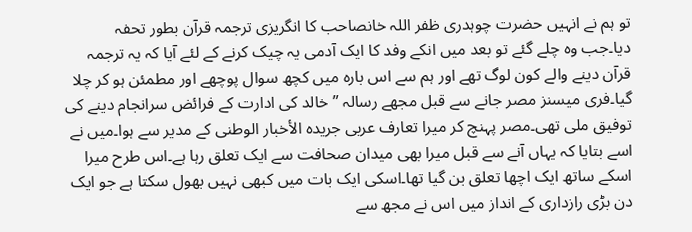تو ہم نے انہیں حضرت چوہدری ظفر اللہ خانصاحب کا انگریزی ترجمہ قرآن بطور تحفہ دیا۔جب وہ چلے گئے تو بعد میں انکے وفد کا ایک آدمی یہ چیک کرنے کے لئے آیا کہ یہ ترجمہ قرآن دینے والے کون لوگ تھے اور ہم سے اس بارہ میں کچھ سوال پوچھے اور مطمئن ہو کر چلا گیا۔فری میسنز مصر جانے سے قبل مجھے رسالہ ” خالد کی ادارت کے فرائض سرانجام دینے کی توفیق ملی تھی۔مصر پہنچ کر میرا تعارف عربی جریدہ الأخبار الوطنی کے مدیر سے ہوا۔میں نے اسے بتایا کہ یہاں آنے سے قبل میرا بھی میدان صحافت سے ایک تعلق رہا ہے۔اس طرح میرا اسکے ساتھ ایک اچھا تعلق بن گیا تھا۔اسکی ایک بات میں کبھی نہیں بھول سکتا ہے جو ایک دن بڑی رازداری کے انداز میں اس نے مجھ سے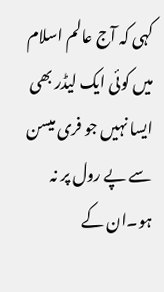کہی کہ آج عالم اسلام میں کوئی ایک لیڈر بھی ایسا نہیں جو فری میسن سے پے رول پر نہ ہو۔ان کے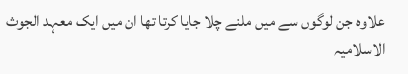علاوہ جن لوگوں سے میں ملنے چلا جایا کرتا تھا ان میں ایک معہد الجوث الاسلامیہ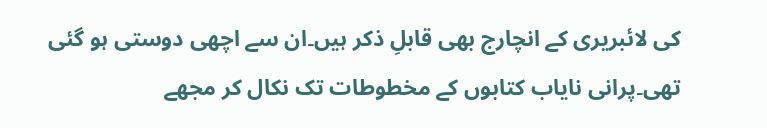کی لائبریری کے انچارج بھی قابلِ ذکر ہیں۔ان سے اچھی دوستی ہو گئی تھی۔پرانی نایاب کتابوں کے مخطوطات تک نکال کر مجھے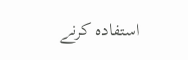استفادہ کرنے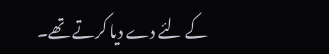کے لئے دے دیا کرتے تھے۔